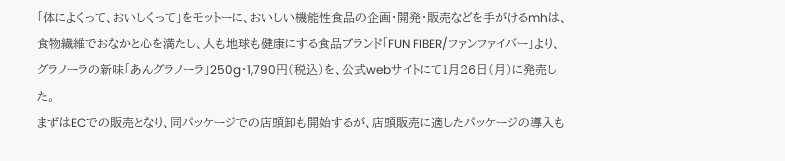「体によくって、おいしくって」をモットーに、おいしい機能性食品の企画・開発・販売などを手がけるmhは、食物繊維でおなかと心を満たし、人も地球も健康にする食品ブランド「FUN FIBER/ファンファイバー」より、グラノーラの新味「あんグラノーラ」250g・1,790円(税込)を、公式webサイトにて1月26日(月)に発売した。
まずはECでの販売となり、同パッケージでの店頭卸も開始するが、店頭販売に適したパッケージの導入も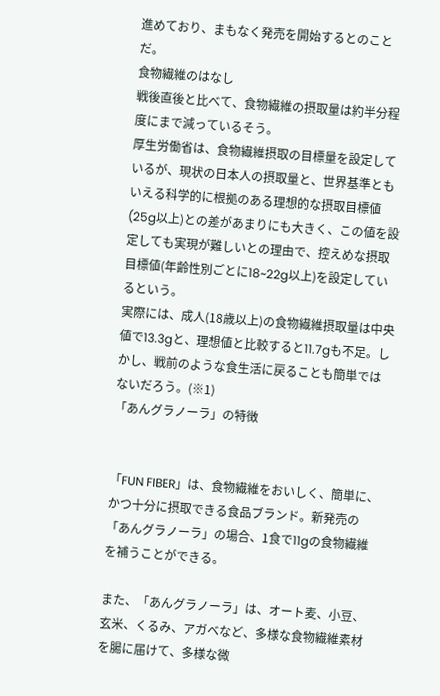進めており、まもなく発売を開始するとのことだ。
食物繊維のはなし
戦後直後と比べて、食物繊維の摂取量は約半分程度にまで減っているそう。
厚生労働省は、食物繊維摂取の目標量を設定しているが、現状の日本人の摂取量と、世界基準ともいえる科学的に根拠のある理想的な摂取目標値(25g以上)との差があまりにも大きく、この値を設定しても実現が難しいとの理由で、控えめな摂取目標値(年齢性別ごとに18~22g以上)を設定しているという。
実際には、成人(18歳以上)の食物繊維摂取量は中央値で13.3gと、理想値と比較すると11.7gも不足。しかし、戦前のような食生活に戻ることも簡単ではないだろう。(※1)
「あんグラノーラ」の特徴


「FUN FIBER」は、食物繊維をおいしく、簡単に、かつ十分に摂取できる食品ブランド。新発売の「あんグラノーラ」の場合、1食で11gの食物繊維を補うことができる。

また、「あんグラノーラ」は、オート麦、小豆、玄米、くるみ、アガベなど、多様な食物繊維素材を腸に届けて、多様な微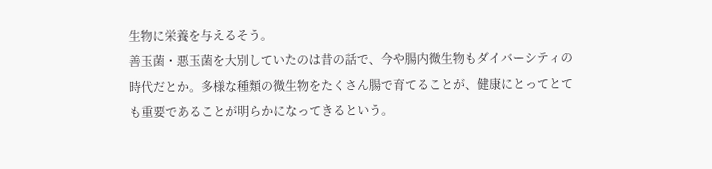生物に栄養を与えるそう。
善玉菌・悪玉菌を大別していたのは昔の話で、今や腸内微生物もダイバーシティの時代だとか。多様な種類の微生物をたくさん腸で育てることが、健康にとってとても重要であることが明らかになってきるという。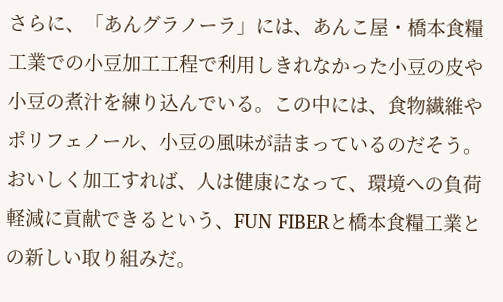さらに、「あんグラノーラ」には、あんこ屋・橋本食糧工業での小豆加工工程で利用しきれなかった小豆の皮や小豆の煮汁を練り込んでいる。この中には、食物繊維やポリフェノール、小豆の風味が詰まっているのだそう。
おいしく加工すれば、人は健康になって、環境への負荷軽減に貢献できるという、FUN FIBERと橋本食糧工業との新しい取り組みだ。